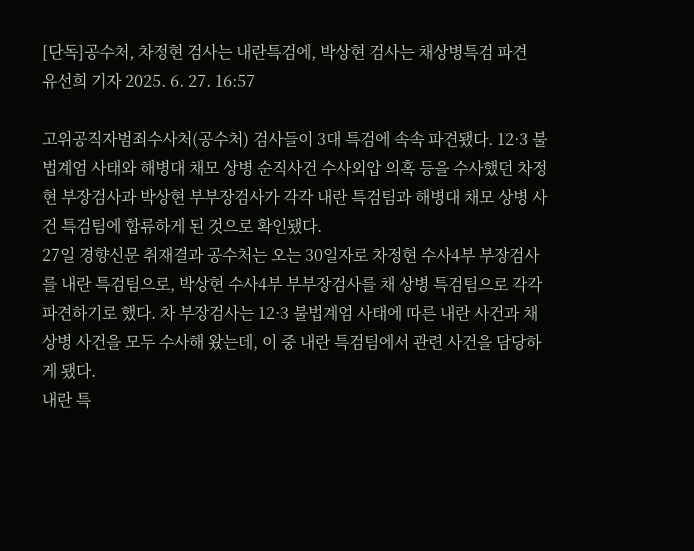[단독]공수처, 차정현 검사는 내란특검에, 박상현 검사는 채상병특검 파견
유선희 기자 2025. 6. 27. 16:57

고위공직자범죄수사처(공수처) 검사들이 3대 특검에 속속 파견됐다. 12·3 불법계엄 사태와 해병대 채모 상병 순직사건 수사외압 의혹 등을 수사했던 차정현 부장검사과 박상현 부부장검사가 각각 내란 특검팀과 해병대 채모 상병 사건 특검팀에 합류하게 된 것으로 확인됐다.
27일 경향신문 취재결과 공수처는 오는 30일자로 차정현 수사4부 부장검사를 내란 특검팀으로, 박상현 수사4부 부부장검사를 채 상병 특검팀으로 각각 파견하기로 했다. 차 부장검사는 12·3 불법계엄 사태에 따른 내란 사건과 채 상병 사건을 모두 수사해 왔는데, 이 중 내란 특검팀에서 관련 사건을 담당하게 됐다.
내란 특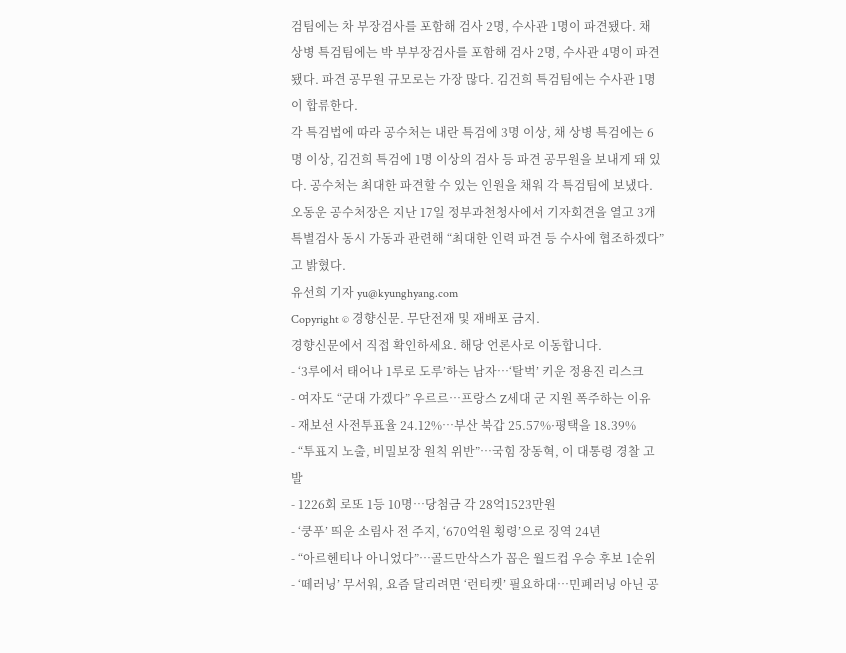검팀에는 차 부장검사를 포함해 검사 2명, 수사관 1명이 파견됐다. 채 상병 특검팀에는 박 부부장검사를 포함해 검사 2명, 수사관 4명이 파견됐다. 파견 공무원 규모로는 가장 많다. 김건희 특검팀에는 수사관 1명이 합류한다.
각 특검법에 따라 공수처는 내란 특검에 3명 이상, 채 상병 특검에는 6명 이상, 김건희 특검에 1명 이상의 검사 등 파견 공무원을 보내게 돼 있다. 공수처는 최대한 파견할 수 있는 인원을 채워 각 특검팀에 보냈다. 오동운 공수처장은 지난 17일 정부과천청사에서 기자회견을 열고 3개 특별검사 동시 가동과 관련해 “최대한 인력 파견 등 수사에 협조하겠다”고 밝혔다.
유선희 기자 yu@kyunghyang.com
Copyright © 경향신문. 무단전재 및 재배포 금지.
경향신문에서 직접 확인하세요. 해당 언론사로 이동합니다.
- ‘3루에서 태어나 1루로 도루’하는 남자…‘탈벅’ 키운 정용진 리스크
- 여자도 “군대 가겠다” 우르르…프랑스 Z세대 군 지원 폭주하는 이유
- 재보선 사전투표율 24.12%…부산 북갑 25.57%·평택을 18.39%
- “투표지 노출, 비밀보장 원칙 위반”…국힘 장동혁, 이 대통령 경찰 고발
- 1226회 로또 1등 10명…당첨금 각 28억1523만원
- ‘쿵푸’ 띄운 소림사 전 주지, ‘670억원 횡령’으로 징역 24년
- “아르헨티나 아니었다”…골드만삭스가 꼽은 월드컵 우승 후보 1순위
- ‘떼러닝’ 무서워, 요즘 달리려면 ‘런티켓’ 필요하대…민폐러닝 아닌 공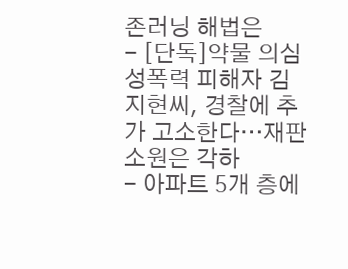존러닝 해법은
- [단독]약물 의심 성폭력 피해자 김지현씨, 경찰에 추가 고소한다…재판소원은 각하
- 아파트 5개 층에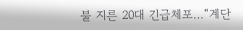불 지른 20대 긴급체포…“계단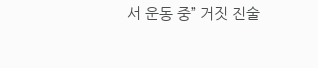서 운동 중” 거짓 진술